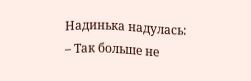Надинька надулась:
– Так больше не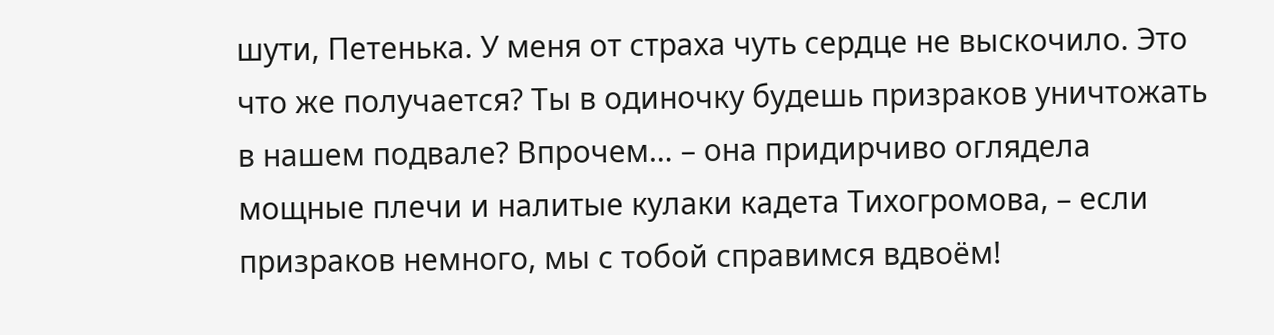шути, Петенька. У меня от страха чуть сердце не выскочило. Это что же получается? Ты в одиночку будешь призраков уничтожать в нашем подвале? Впрочем… – она придирчиво оглядела мощные плечи и налитые кулаки кадета Тихогромова, – если призраков немного, мы с тобой справимся вдвоём!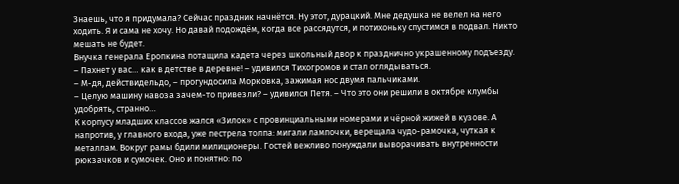Знаешь, что я придумала? Сейчас праздник начнётся. Ну этот, дурацкий. Мне дедушка не велел на него ходить. Я и сама не хочу. Но давай подождём, когда все рассядутся, и потихоньку спустимся в подвал. Никто мешать не будет.
Внучка генерала Еропкина потащила кадета через школьный двор к празднично украшенному подъезду.
– Пахнет у вас… как в детстве в деревне! – удивился Тихогромов и стал оглядываться.
– М-дя, действидельдо, – прогундосила Морковка, зажимая нос двумя пальчиками.
– Целую машину навоза зачем-то привезли? – удивился Петя. – Что это они решили в октябре клумбы удобрять, странно…
К корпусу младших классов жался «Зилок» с провинциальными номерами и чёрной жижей в кузове. А напротив, у главного входа, уже пестрела толпа: мигали лампочки, верещала чудо-рамочка, чуткая к металлам. Вокруг рамы бдили милиционеры. Гостей вежливо понуждали выворачивать внутренности рюкзачков и сумочек. Оно и понятно: по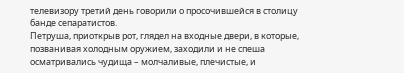телевизору третий день говорили о просочившейся в столицу банде сепаратистов.
Петруша, приоткрыв рот, глядел на входные двери, в которые, позванивая холодным оружием, заходили и не спеша осматривались чудища – молчаливые, плечистые, и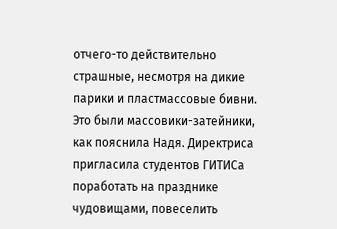отчего-то действительно страшные, несмотря на дикие парики и пластмассовые бивни. Это были массовики-затейники, как пояснила Надя. Директриса пригласила студентов ГИТИСа поработать на празднике чудовищами, повеселить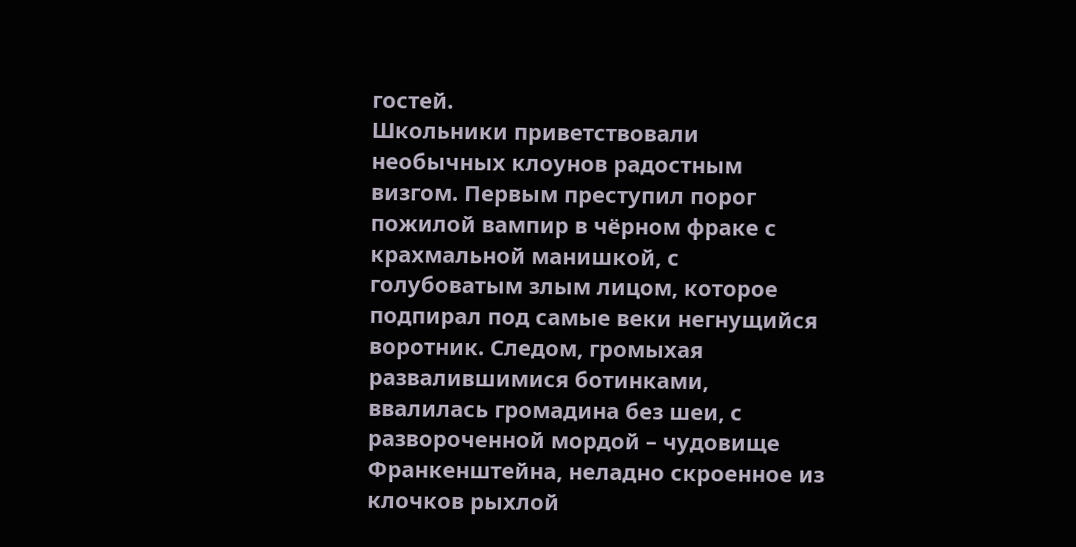гостей.
Школьники приветствовали необычных клоунов радостным визгом. Первым преступил порог пожилой вампир в чёрном фраке с крахмальной манишкой, с голубоватым злым лицом, которое подпирал под самые веки негнущийся воротник. Следом, громыхая развалившимися ботинками, ввалилась громадина без шеи, с развороченной мордой – чудовище Франкенштейна, неладно скроенное из клочков рыхлой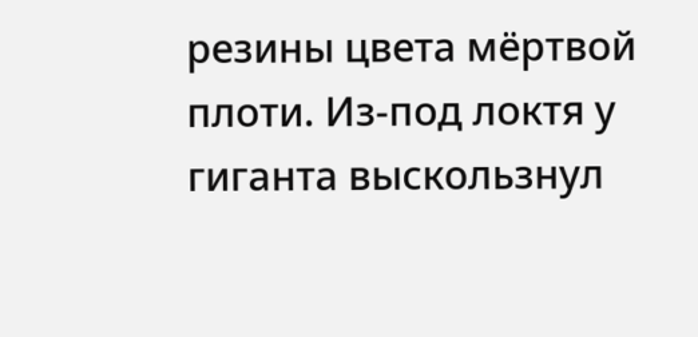резины цвета мёртвой плоти. Из-под локтя у гиганта выскользнул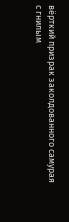вёрткий призрак заколдованного самурая с гнилым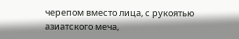черепом вместо лица, с рукоятью азиатского меча,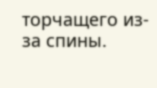торчащего из-за спины.